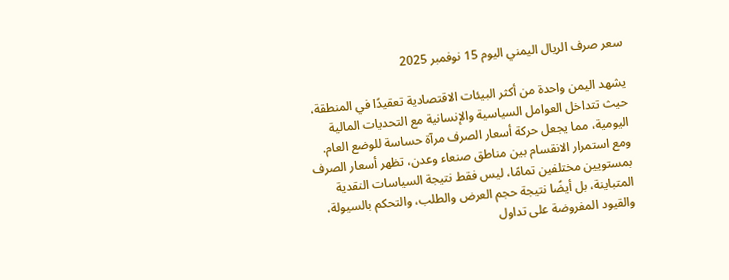سعر صرف الريال اليمني اليوم 15 نوفمبر 2025

يشهد اليمن واحدة من أكثر البيئات الاقتصادية تعقيدًا في المنطقة، حيث تتداخل العوامل السياسية والإنسانية مع التحديات المالية اليومية، مما يجعل حركة أسعار الصرف مرآة حساسة للوضع العام. ومع استمرار الانقسام بين مناطق صنعاء وعدن، تظهر أسعار الصرف بمستويين مختلفين تمامًا، ليس فقط نتيجة السياسات النقدية المتباينة، بل أيضًا نتيجة حجم العرض والطلب، والتحكم بالسيولة، والقيود المفروضة على تداول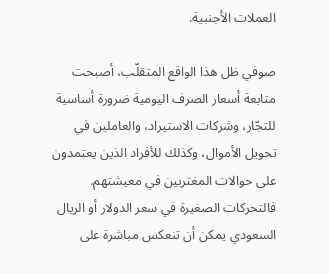العملات الأجنبية.

صوفي ظل هذا الواقع المتقلّب، أصبحت متابعة أسعار الصرف اليومية ضرورة أساسية للتجّار، وشركات الاستيراد، والعاملين في تحويل الأموال، وكذلك للأفراد الذين يعتمدون على حوالات المغتربين في معيشتهم. فالتحركات الصغيرة في سعر الدولار أو الريال السعودي يمكن أن تنعكس مباشرة على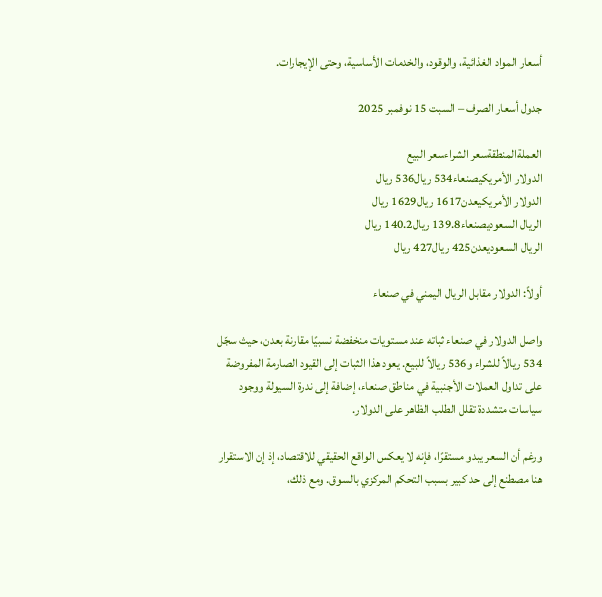أسعار المواد الغذائية، والوقود، والخدمات الأساسية، وحتى الإيجارات.

جدول أسعار الصرف – السبت 15 نوفمبر 2025

العملةالمنطقةسعر الشراءسعر البيع
الدولار الأمريكيصنعاء534 ريال536 ريال
الدولار الأمريكيعدن1617 ريال1629 ريال
الريال السعوديصنعاء139.8 ريال140.2 ريال
الريال السعوديعدن425 ريال427 ريال

أولاً: الدولار مقابل الريال اليمني في صنعاء

واصل الدولار في صنعاء ثباته عند مستويات منخفضة نسبيًا مقارنة بعدن، حيث سجّل 534 ريالاً للشراء و536 ريالاً للبيع. يعود هذا الثبات إلى القيود الصارمة المفروضة على تداول العملات الأجنبية في مناطق صنعاء، إضافة إلى ندرة السيولة ووجود سياسات متشددة تقلل الطلب الظاهر على الدولار.

ورغم أن السعر يبدو مستقرًا، فإنه لا يعكس الواقع الحقيقي للاقتصاد، إذ إن الاستقرار هنا مصطنع إلى حد كبير بسبب التحكم المركزي بالسوق. ومع ذلك،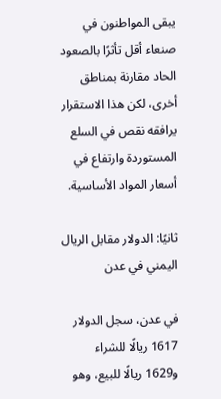يبقى المواطنون في صنعاء أقل تأثرًا بالصعود الحاد مقارنة بمناطق أخرى، لكن هذا الاستقرار يرافقه نقص في السلع المستوردة وارتفاع في أسعار المواد الأساسية.

ثانيًا: الدولار مقابل الريال اليمني في عدن

في عدن، سجل الدولار 1617 ريالًا للشراء و1629 ريالًا للبيع، وهو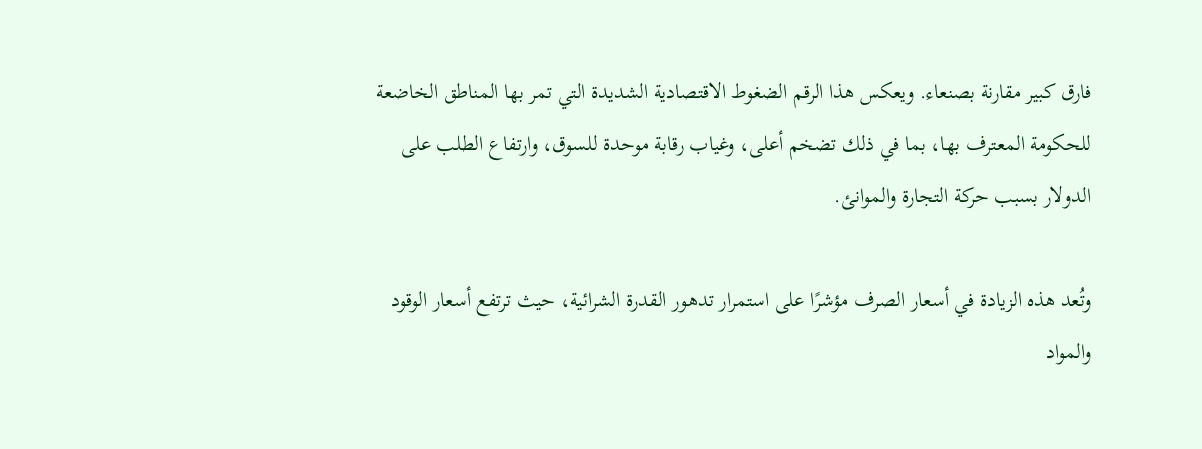فارق كبير مقارنة بصنعاء. ويعكس هذا الرقم الضغوط الاقتصادية الشديدة التي تمر بها المناطق الخاضعة للحكومة المعترف بها، بما في ذلك تضخم أعلى، وغياب رقابة موحدة للسوق، وارتفاع الطلب على الدولار بسبب حركة التجارة والموانئ.

وتُعد هذه الزيادة في أسعار الصرف مؤشرًا على استمرار تدهور القدرة الشرائية، حيث ترتفع أسعار الوقود والمواد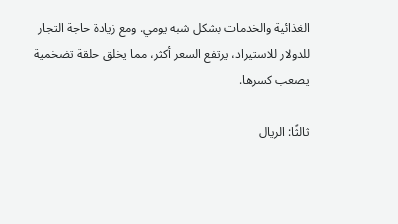الغذائية والخدمات بشكل شبه يومي. ومع زيادة حاجة التجار للدولار للاستيراد، يرتفع السعر أكثر، مما يخلق حلقة تضخمية يصعب كسرها.

ثالثًا: الريال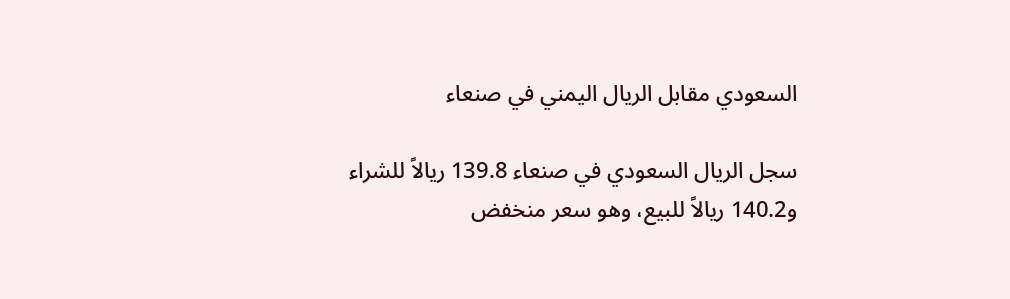السعودي مقابل الريال اليمني في صنعاء

سجل الريال السعودي في صنعاء 139.8 ريالاً للشراء و140.2 ريالاً للبيع، وهو سعر منخفض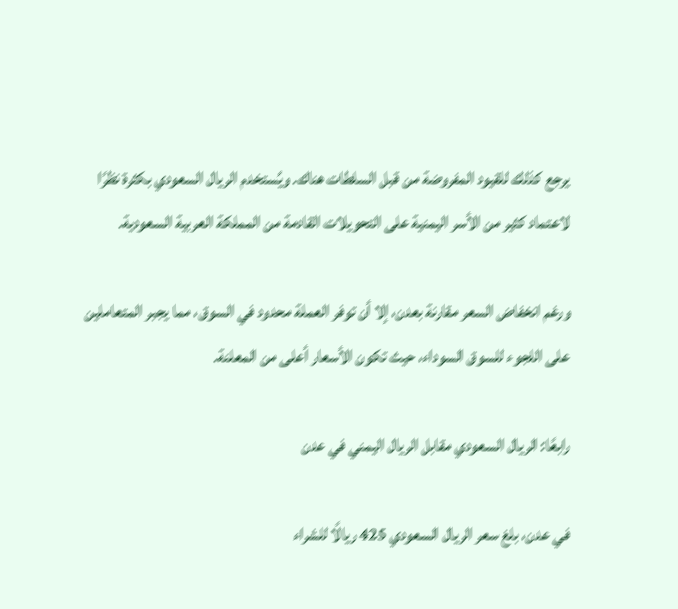يرجع كذلك للقيود المفروضة من قبل السلطات هناك. ويُستخدم الريال السعودي بكثرة نظرًا لاعتماد كثير من الأسر اليمنية على التحويلات القادمة من المملكة العربية السعودية.

ورغم انخفاض السعر مقارنة بعدن، إلا أن توفر العملة محدود في السوق، مما يجبر المتعاملين على اللجوء للسوق السوداء، حيث تكون الأسعار أعلى من المعلنة.

رابعًا: الريال السعودي مقابل الريال اليمني في عدن

في عدن، بلغ سعر الريال السعودي 425 ريالًا للشراء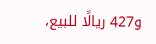و427 ريالًا للبيع،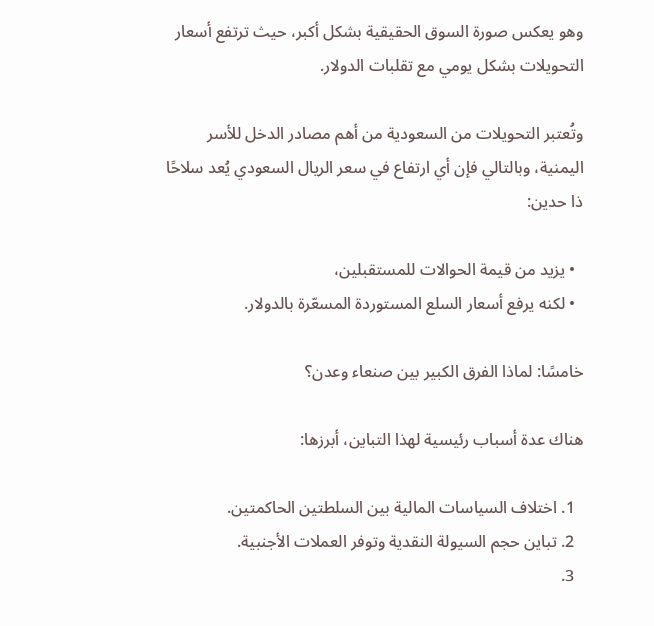وهو يعكس صورة السوق الحقيقية بشكل أكبر، حيث ترتفع أسعار التحويلات بشكل يومي مع تقلبات الدولار.

وتُعتبر التحويلات من السعودية من أهم مصادر الدخل للأسر اليمنية، وبالتالي فإن أي ارتفاع في سعر الريال السعودي يُعد سلاحًا ذا حدين:

  • يزيد من قيمة الحوالات للمستقبلين،
  • لكنه يرفع أسعار السلع المستوردة المسعّرة بالدولار.

خامسًا: لماذا الفرق الكبير بين صنعاء وعدن؟

هناك عدة أسباب رئيسية لهذا التباين، أبرزها:

  1. اختلاف السياسات المالية بين السلطتين الحاكمتين.
  2. تباين حجم السيولة النقدية وتوفر العملات الأجنبية.
  3.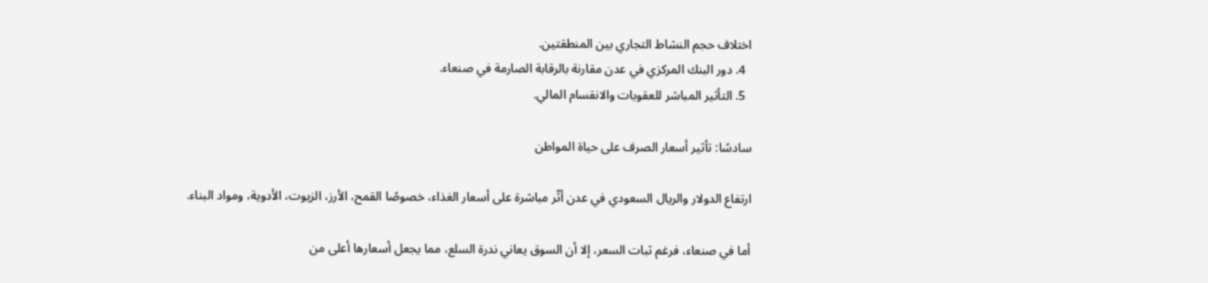اختلاف حجم النشاط التجاري بين المنطقتين.
  4. دور البنك المركزي في عدن مقارنة بالرقابة الصارمة في صنعاء.
  5. التأثير المباشر للعقوبات والانقسام المالي.

سادسًا: تأثير أسعار الصرف على حياة المواطن

ارتفاع الدولار والريال السعودي في عدن أثّر مباشرة على أسعار الغذاء، خصوصًا القمح، الأرز، الزيوت، الأدوية، ومواد البناء.

أما في صنعاء، فرغم ثبات السعر، إلا أن السوق يعاني ندرة السلع، مما يجعل أسعارها أعلى من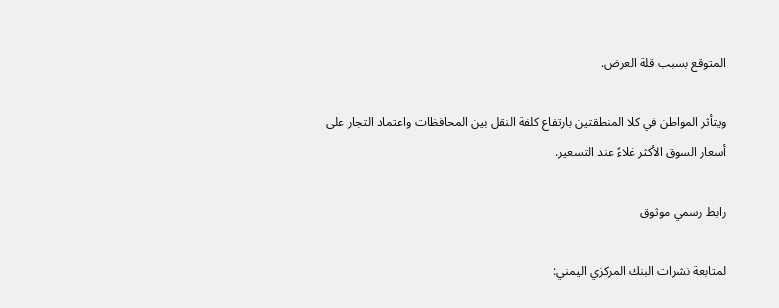المتوقع بسبب قلة العرض.

ويتأثر المواطن في كلا المنطقتين بارتفاع كلفة النقل بين المحافظات واعتماد التجار على أسعار السوق الأكثر غلاءً عند التسعير.

رابط رسمي موثوق

لمتابعة نشرات البنك المركزي اليمني: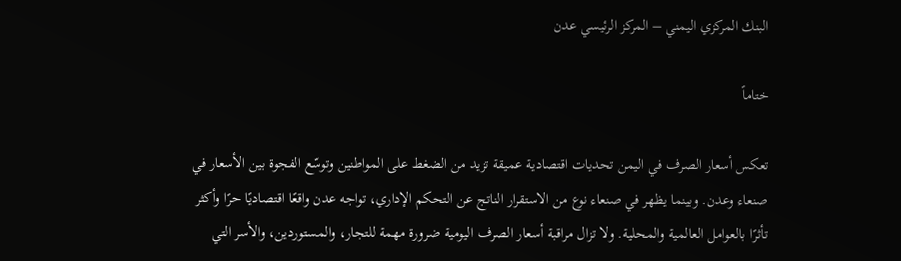البنك المركزي اليمني – المركز الرئيسي عدن

ختاماً

تعكس أسعار الصرف في اليمن تحديات اقتصادية عميقة تزيد من الضغط على المواطنين وتوسّع الفجوة بين الأسعار في صنعاء وعدن. وبينما يظهر في صنعاء نوع من الاستقرار الناتج عن التحكم الإداري، تواجه عدن واقعًا اقتصاديًا حرًا وأكثر تأثرًا بالعوامل العالمية والمحلية. ولا تزال مراقبة أسعار الصرف اليومية ضرورة مهمة للتجار، والمستوردين، والأسر التي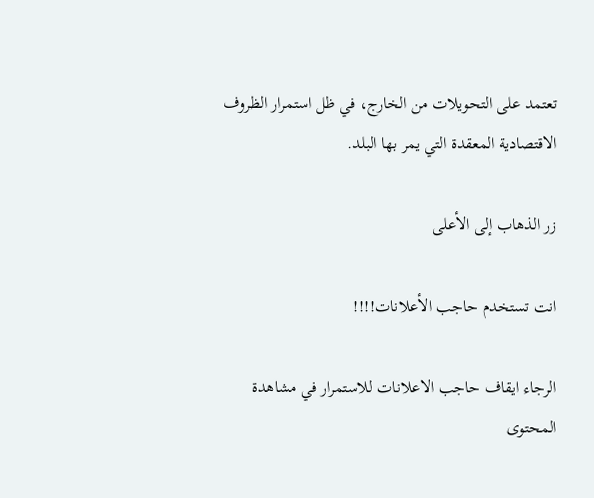تعتمد على التحويلات من الخارج، في ظل استمرار الظروف الاقتصادية المعقدة التي يمر بها البلد.

زر الذهاب إلى الأعلى

انت تستخدم حاجب الأعلانات!!!!

الرجاء ايقاف حاجب الاعلانات للاستمرار في مشاهدة المحتوى